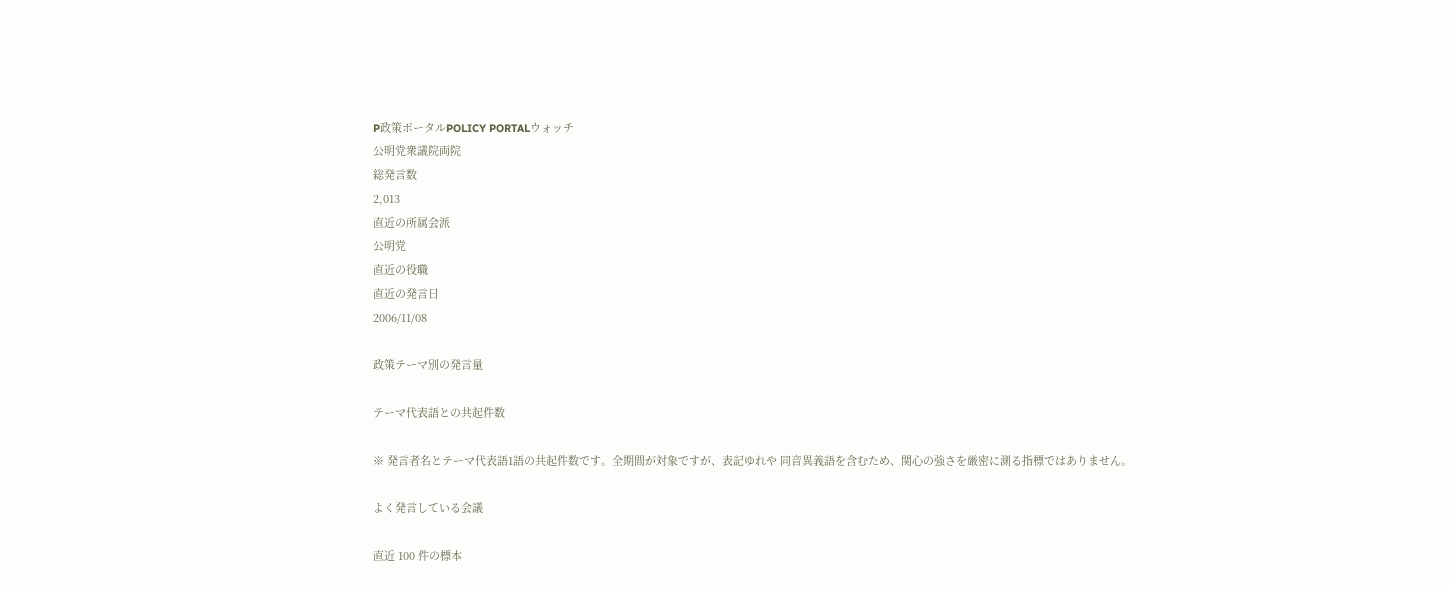P政策ポータルPOLICY PORTALウォッチ
公明党衆議院両院
総発言数
2,013
直近の所属会派
公明党
直近の役職
直近の発言日
2006/11/08

政策テーマ別の発言量

テーマ代表語との共起件数

※ 発言者名とテーマ代表語1語の共起件数です。全期間が対象ですが、表記ゆれや 同音異義語を含むため、関心の強さを厳密に測る指標ではありません。

よく発言している会議

直近 100 件の標本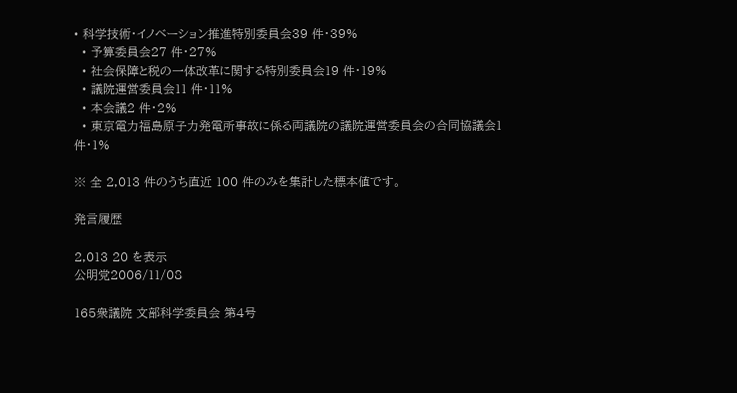• 科学技術・イノベーション推進特別委員会39 件・39%
  • 予算委員会27 件・27%
  • 社会保障と税の一体改革に関する特別委員会19 件・19%
  • 議院運営委員会11 件・11%
  • 本会議2 件・2%
  • 東京電力福島原子力発電所事故に係る両議院の議院運営委員会の合同協議会1 件・1%

※ 全 2,013 件のうち直近 100 件のみを集計した標本値です。

発言履歴

2,013 20 を表示
公明党2006/11/08

165衆議院 文部科学委員会 第4号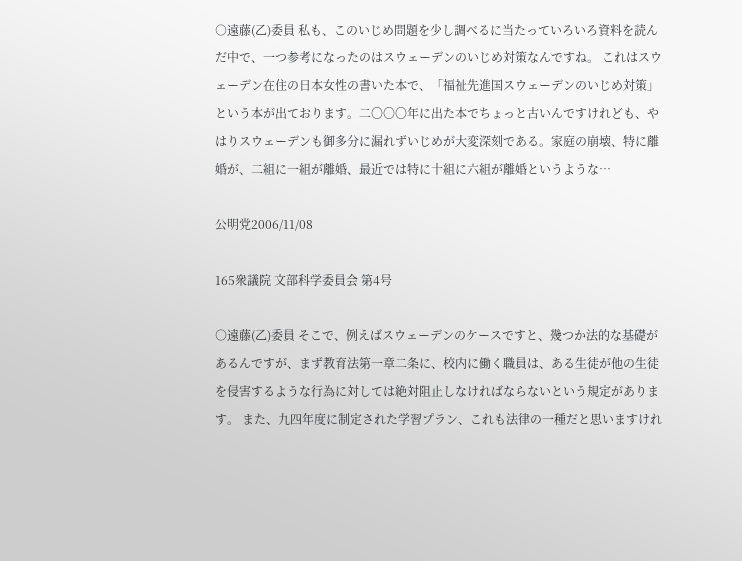○遠藤(乙)委員 私も、このいじめ問題を少し調べるに当たっていろいろ資料を読んだ中で、一つ参考になったのはスウェーデンのいじめ対策なんですね。 これはスウェーデン在住の日本女性の書いた本で、「福祉先進国スウェーデンのいじめ対策」という本が出ております。二〇〇〇年に出た本でちょっと古いんですけれども、やはりスウェーデンも御多分に漏れずいじめが大変深刻である。家庭の崩壊、特に離婚が、二組に一組が離婚、最近では特に十組に六組が離婚というような…

公明党2006/11/08

165衆議院 文部科学委員会 第4号

○遠藤(乙)委員 そこで、例えばスウェーデンのケースですと、幾つか法的な基礎があるんですが、まず教育法第一章二条に、校内に働く職員は、ある生徒が他の生徒を侵害するような行為に対しては絶対阻止しなければならないという規定があります。 また、九四年度に制定された学習プラン、これも法律の一種だと思いますけれ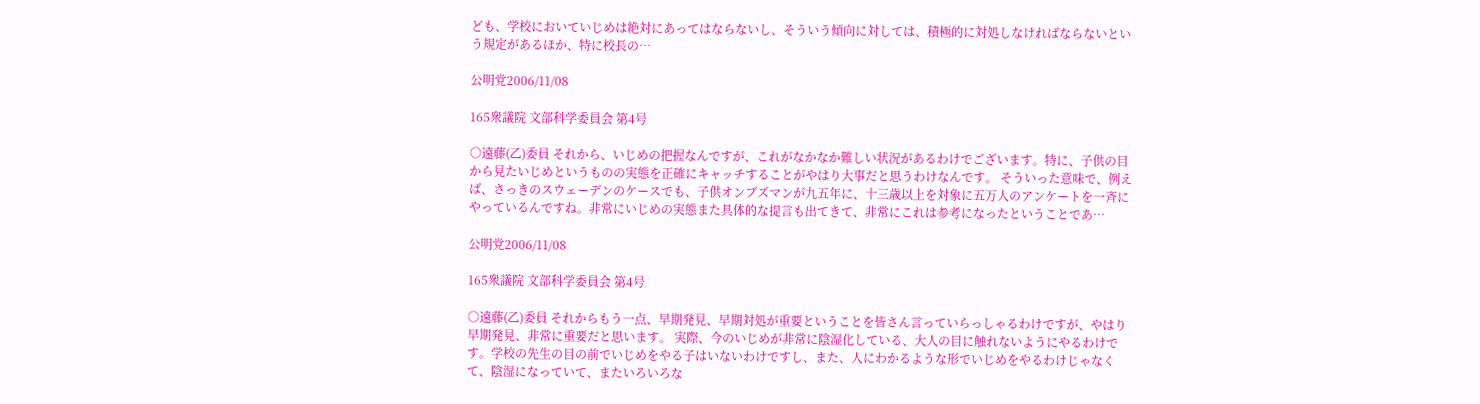ども、学校においていじめは絶対にあってはならないし、そういう傾向に対しては、積極的に対処しなければならないという規定があるほか、特に校長の…

公明党2006/11/08

165衆議院 文部科学委員会 第4号

○遠藤(乙)委員 それから、いじめの把握なんですが、これがなかなか難しい状況があるわけでございます。特に、子供の目から見たいじめというものの実態を正確にキャッチすることがやはり大事だと思うわけなんです。 そういった意味で、例えば、さっきのスウェーデンのケースでも、子供オンブズマンが九五年に、十三歳以上を対象に五万人のアンケートを一斉にやっているんですね。非常にいじめの実態また具体的な提言も出てきて、非常にこれは参考になったということであ…

公明党2006/11/08

165衆議院 文部科学委員会 第4号

○遠藤(乙)委員 それからもう一点、早期発見、早期対処が重要ということを皆さん言っていらっしゃるわけですが、やはり早期発見、非常に重要だと思います。 実際、今のいじめが非常に陰湿化している、大人の目に触れないようにやるわけです。学校の先生の目の前でいじめをやる子はいないわけですし、また、人にわかるような形でいじめをやるわけじゃなくて、陰湿になっていて、またいろいろな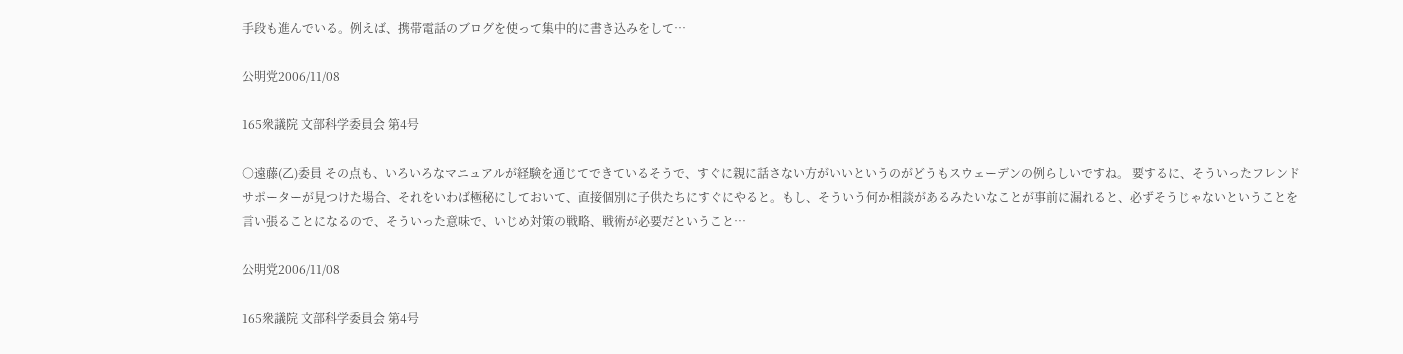手段も進んでいる。例えば、携帯電話のブログを使って集中的に書き込みをして…

公明党2006/11/08

165衆議院 文部科学委員会 第4号

○遠藤(乙)委員 その点も、いろいろなマニュアルが経験を通じてできているそうで、すぐに親に話さない方がいいというのがどうもスウェーデンの例らしいですね。 要するに、そういったフレンドサポーターが見つけた場合、それをいわば極秘にしておいて、直接個別に子供たちにすぐにやると。もし、そういう何か相談があるみたいなことが事前に漏れると、必ずそうじゃないということを言い張ることになるので、そういった意味で、いじめ対策の戦略、戦術が必要だということ…

公明党2006/11/08

165衆議院 文部科学委員会 第4号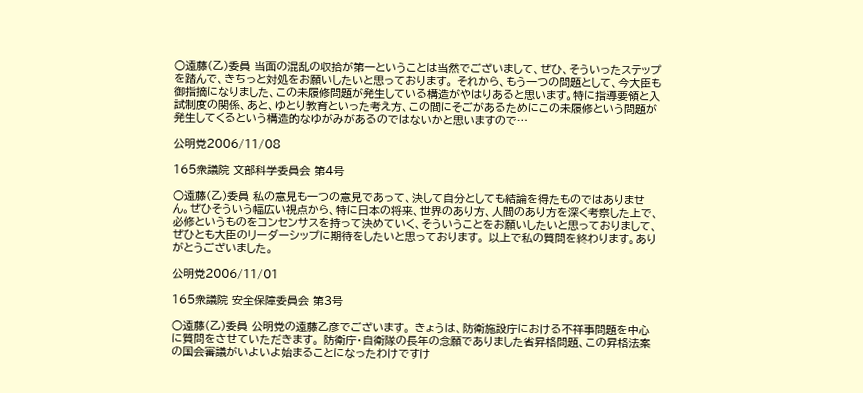○遠藤(乙)委員 当面の混乱の収拾が第一ということは当然でございまして、ぜひ、そういったステップを踏んで、きちっと対処をお願いしたいと思っております。 それから、もう一つの問題として、今大臣も御指摘になりました、この未履修問題が発生している構造がやはりあると思います。特に指導要領と入試制度の関係、あと、ゆとり教育といった考え方、この間にそごがあるためにこの未履修という問題が発生してくるという構造的なゆがみがあるのではないかと思いますので…

公明党2006/11/08

165衆議院 文部科学委員会 第4号

○遠藤(乙)委員 私の意見も一つの意見であって、決して自分としても結論を得たものではありません。ぜひそういう幅広い視点から、特に日本の将来、世界のあり方、人間のあり方を深く考察した上で、必修というものをコンセンサスを持って決めていく、そういうことをお願いしたいと思っておりまして、ぜひとも大臣のリーダーシップに期待をしたいと思っております。 以上で私の質問を終わります。ありがとうございました。

公明党2006/11/01

165衆議院 安全保障委員会 第3号

○遠藤(乙)委員 公明党の遠藤乙彦でございます。 きょうは、防衛施設庁における不祥事問題を中心に質問をさせていただきます。 防衛庁・自衛隊の長年の念願でありました省昇格問題、この昇格法案の国会審議がいよいよ始まることになったわけですけ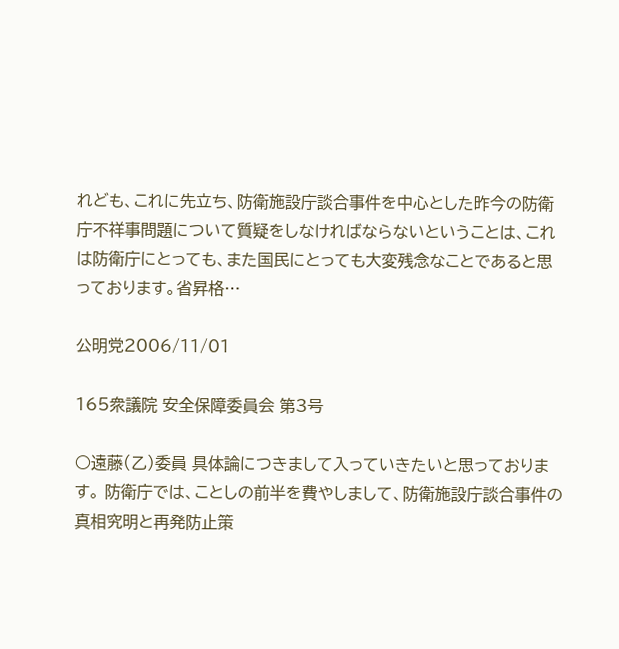れども、これに先立ち、防衛施設庁談合事件を中心とした昨今の防衛庁不祥事問題について質疑をしなければならないということは、これは防衛庁にとっても、また国民にとっても大変残念なことであると思っております。省昇格…

公明党2006/11/01

165衆議院 安全保障委員会 第3号

○遠藤(乙)委員 具体論につきまして入っていきたいと思っております。 防衛庁では、ことしの前半を費やしまして、防衛施設庁談合事件の真相究明と再発防止策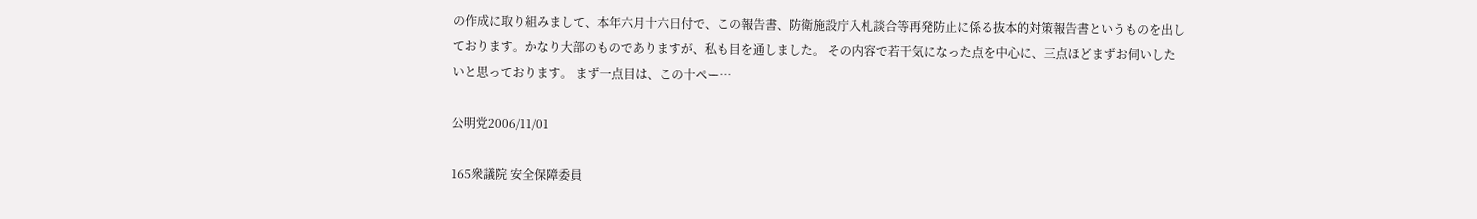の作成に取り組みまして、本年六月十六日付で、この報告書、防衛施設庁入札談合等再発防止に係る抜本的対策報告書というものを出しております。かなり大部のものでありますが、私も目を通しました。 その内容で若干気になった点を中心に、三点ほどまずお伺いしたいと思っております。 まず一点目は、この十ペー…

公明党2006/11/01

165衆議院 安全保障委員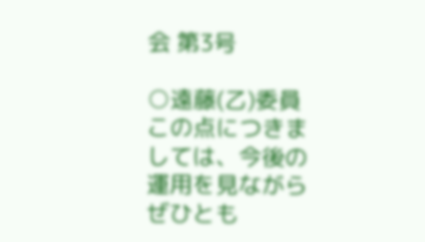会 第3号

○遠藤(乙)委員 この点につきましては、今後の運用を見ながらぜひとも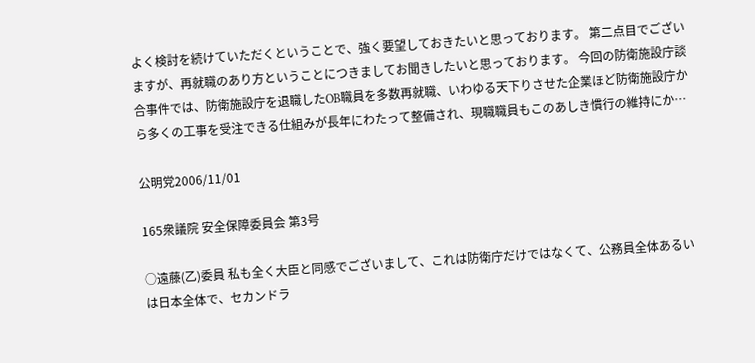よく検討を続けていただくということで、強く要望しておきたいと思っております。 第二点目でございますが、再就職のあり方ということにつきましてお聞きしたいと思っております。 今回の防衛施設庁談合事件では、防衛施設庁を退職したOB職員を多数再就職、いわゆる天下りさせた企業ほど防衛施設庁から多くの工事を受注できる仕組みが長年にわたって整備され、現職職員もこのあしき慣行の維持にか…

公明党2006/11/01

165衆議院 安全保障委員会 第3号

○遠藤(乙)委員 私も全く大臣と同感でございまして、これは防衛庁だけではなくて、公務員全体あるいは日本全体で、セカンドラ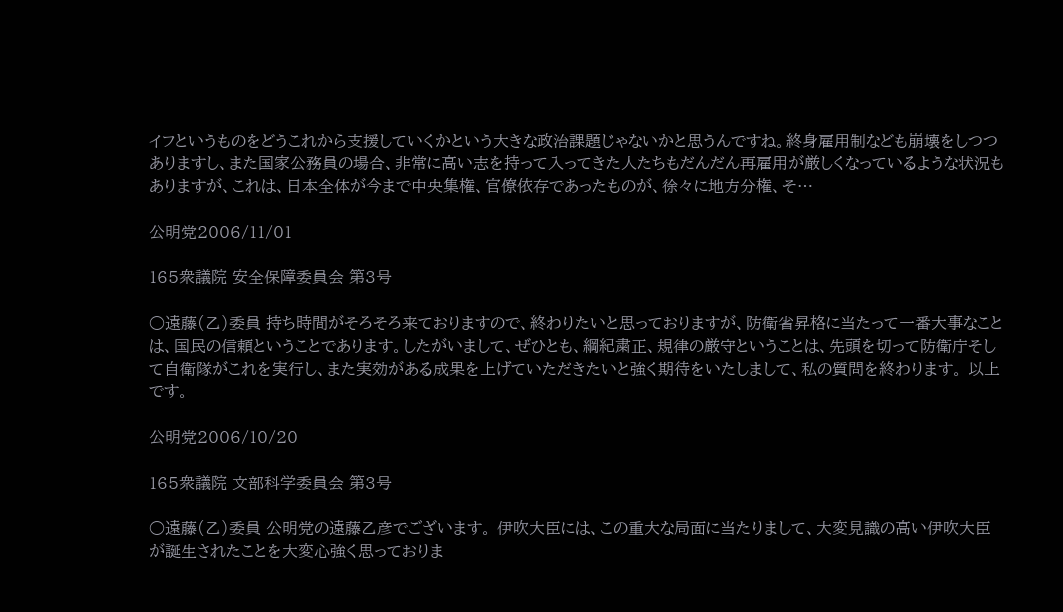イフというものをどうこれから支援していくかという大きな政治課題じゃないかと思うんですね。終身雇用制なども崩壊をしつつありますし、また国家公務員の場合、非常に高い志を持って入ってきた人たちもだんだん再雇用が厳しくなっているような状況もありますが、これは、日本全体が今まで中央集権、官僚依存であったものが、徐々に地方分権、そ…

公明党2006/11/01

165衆議院 安全保障委員会 第3号

○遠藤(乙)委員 持ち時間がそろそろ来ておりますので、終わりたいと思っておりますが、防衛省昇格に当たって一番大事なことは、国民の信頼ということであります。したがいまして、ぜひとも、綱紀粛正、規律の厳守ということは、先頭を切って防衛庁そして自衛隊がこれを実行し、また実効がある成果を上げていただきたいと強く期待をいたしまして、私の質問を終わります。 以上です。

公明党2006/10/20

165衆議院 文部科学委員会 第3号

○遠藤(乙)委員 公明党の遠藤乙彦でございます。 伊吹大臣には、この重大な局面に当たりまして、大変見識の高い伊吹大臣が誕生されたことを大変心強く思っておりま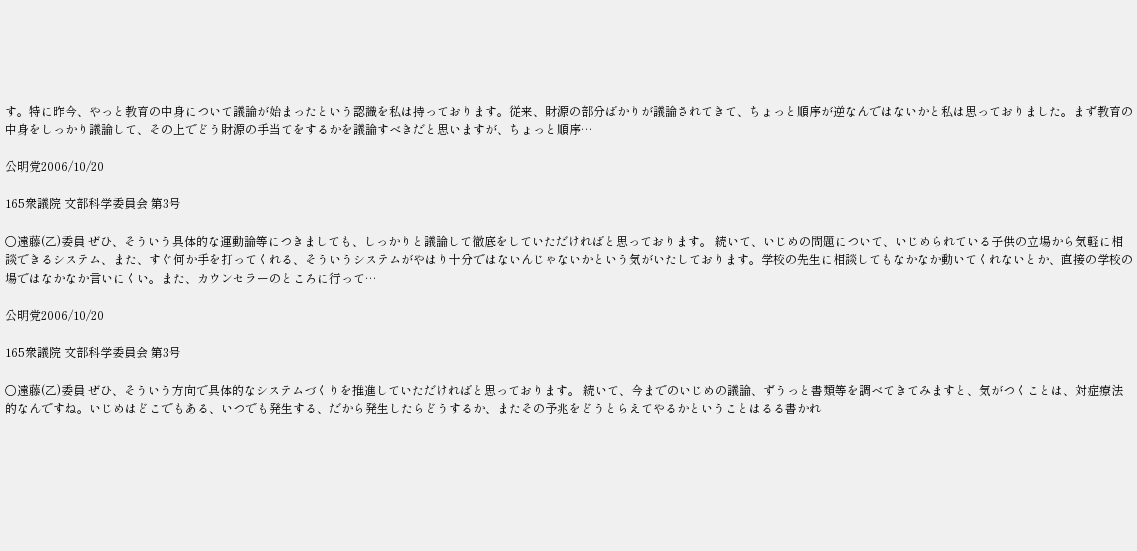す。特に昨今、やっと教育の中身について議論が始まったという認識を私は持っております。従来、財源の部分ばかりが議論されてきて、ちょっと順序が逆なんではないかと私は思っておりました。まず教育の中身をしっかり議論して、その上でどう財源の手当てをするかを議論すべきだと思いますが、ちょっと順序…

公明党2006/10/20

165衆議院 文部科学委員会 第3号

○遠藤(乙)委員 ぜひ、そういう具体的な運動論等につきましても、しっかりと議論して徹底をしていただければと思っております。 続いて、いじめの問題について、いじめられている子供の立場から気軽に相談できるシステム、また、すぐ何か手を打ってくれる、そういうシステムがやはり十分ではないんじゃないかという気がいたしております。学校の先生に相談してもなかなか動いてくれないとか、直接の学校の場ではなかなか言いにくい。また、カウンセラーのところに行って…

公明党2006/10/20

165衆議院 文部科学委員会 第3号

○遠藤(乙)委員 ぜひ、そういう方向で具体的なシステムづくりを推進していただければと思っております。 続いて、今までのいじめの議論、ずうっと書類等を調べてきてみますと、気がつくことは、対症療法的なんですね。いじめはどこでもある、いつでも発生する、だから発生したらどうするか、またその予兆をどうとらえてやるかということはるる書かれ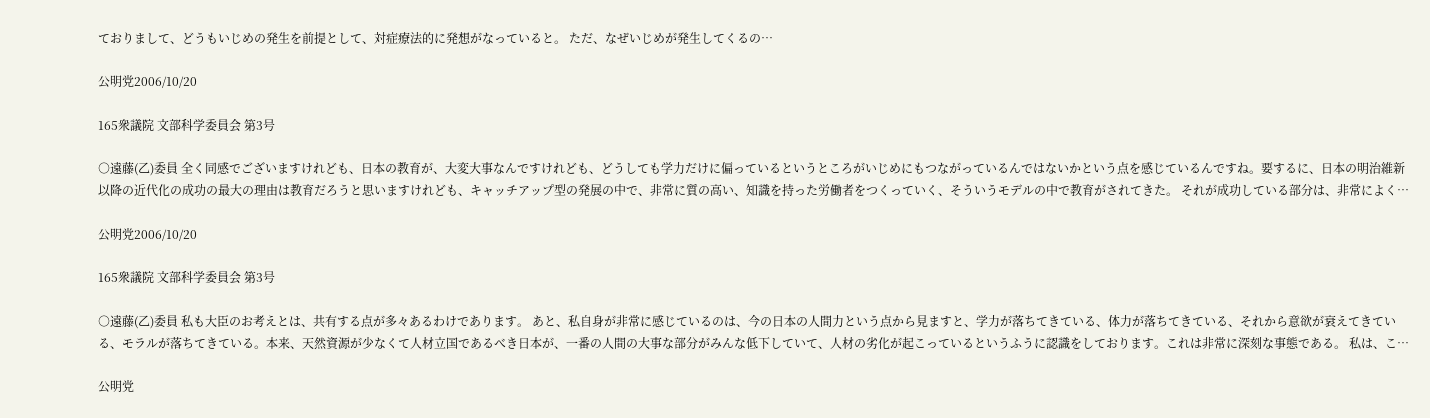ておりまして、どうもいじめの発生を前提として、対症療法的に発想がなっていると。 ただ、なぜいじめが発生してくるの…

公明党2006/10/20

165衆議院 文部科学委員会 第3号

○遠藤(乙)委員 全く同感でございますけれども、日本の教育が、大変大事なんですけれども、どうしても学力だけに偏っているというところがいじめにもつながっているんではないかという点を感じているんですね。要するに、日本の明治維新以降の近代化の成功の最大の理由は教育だろうと思いますけれども、キャッチアップ型の発展の中で、非常に質の高い、知識を持った労働者をつくっていく、そういうモデルの中で教育がされてきた。 それが成功している部分は、非常によく…

公明党2006/10/20

165衆議院 文部科学委員会 第3号

○遠藤(乙)委員 私も大臣のお考えとは、共有する点が多々あるわけであります。 あと、私自身が非常に感じているのは、今の日本の人間力という点から見ますと、学力が落ちてきている、体力が落ちてきている、それから意欲が衰えてきている、モラルが落ちてきている。本来、天然資源が少なくて人材立国であるべき日本が、一番の人間の大事な部分がみんな低下していて、人材の劣化が起こっているというふうに認識をしております。これは非常に深刻な事態である。 私は、こ…

公明党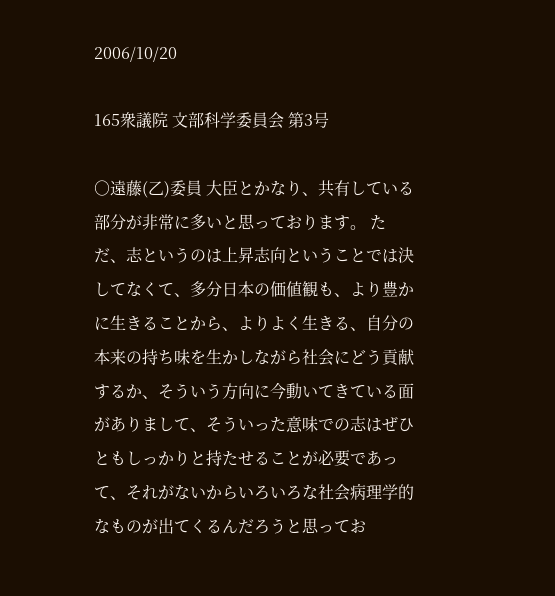2006/10/20

165衆議院 文部科学委員会 第3号

○遠藤(乙)委員 大臣とかなり、共有している部分が非常に多いと思っております。 ただ、志というのは上昇志向ということでは決してなくて、多分日本の価値観も、より豊かに生きることから、よりよく生きる、自分の本来の持ち味を生かしながら社会にどう貢献するか、そういう方向に今動いてきている面がありまして、そういった意味での志はぜひともしっかりと持たせることが必要であって、それがないからいろいろな社会病理学的なものが出てくるんだろうと思ってお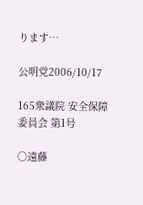ります…

公明党2006/10/17

165衆議院 安全保障委員会 第1号

○遠藤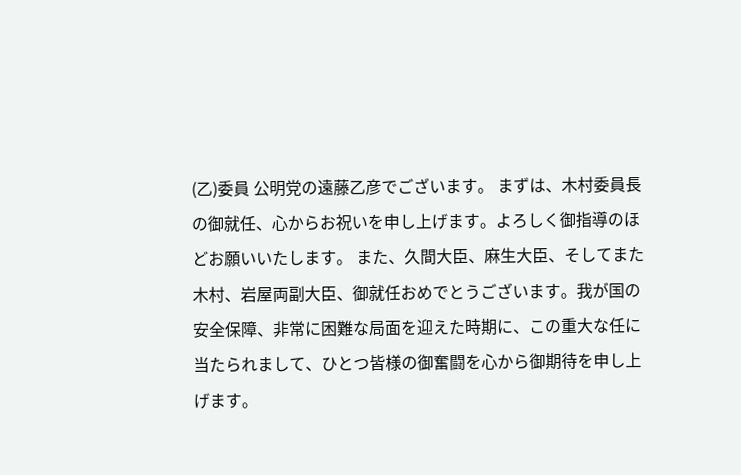(乙)委員 公明党の遠藤乙彦でございます。 まずは、木村委員長の御就任、心からお祝いを申し上げます。よろしく御指導のほどお願いいたします。 また、久間大臣、麻生大臣、そしてまた木村、岩屋両副大臣、御就任おめでとうございます。我が国の安全保障、非常に困難な局面を迎えた時期に、この重大な任に当たられまして、ひとつ皆様の御奮闘を心から御期待を申し上げます。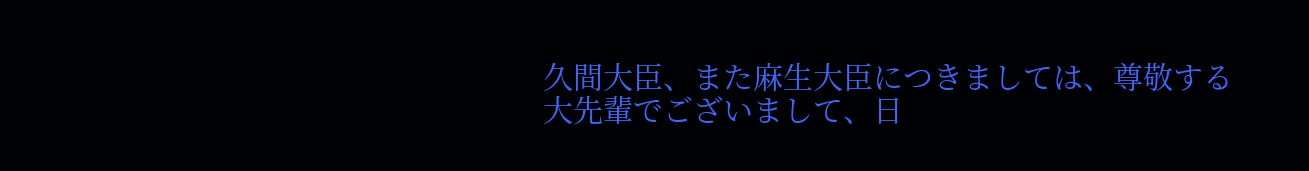久間大臣、また麻生大臣につきましては、尊敬する大先輩でございまして、日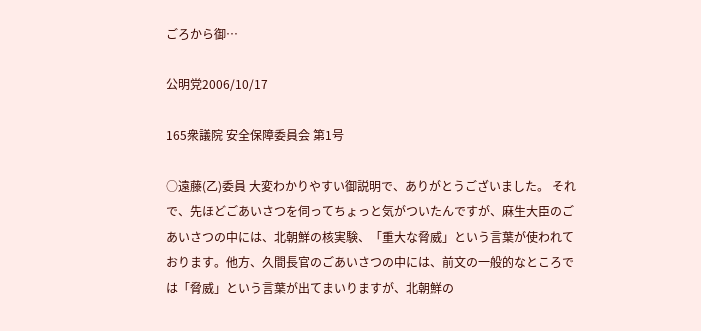ごろから御…

公明党2006/10/17

165衆議院 安全保障委員会 第1号

○遠藤(乙)委員 大変わかりやすい御説明で、ありがとうございました。 それで、先ほどごあいさつを伺ってちょっと気がついたんですが、麻生大臣のごあいさつの中には、北朝鮮の核実験、「重大な脅威」という言葉が使われております。他方、久間長官のごあいさつの中には、前文の一般的なところでは「脅威」という言葉が出てまいりますが、北朝鮮の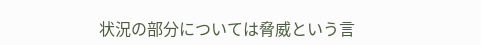状況の部分については脅威という言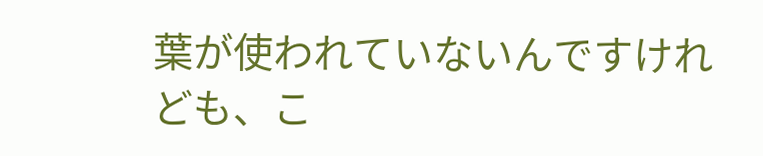葉が使われていないんですけれども、こ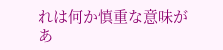れは何か慎重な意味があ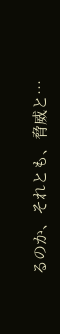るのか、それとも、脅威と…